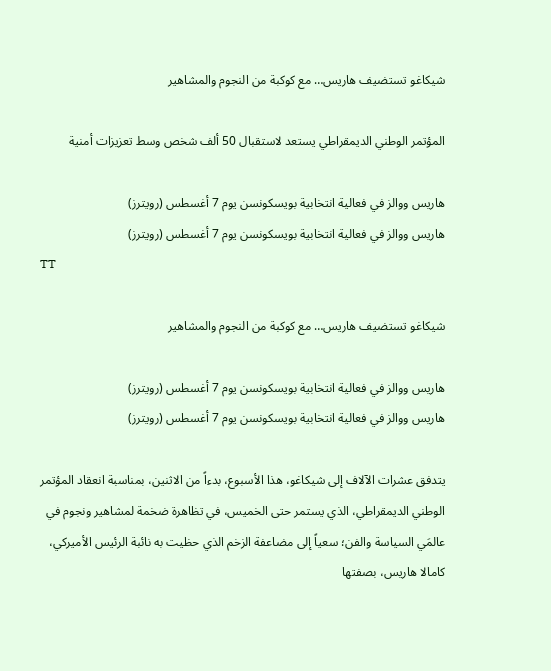شيكاغو تستضيف هاريس… مع كوكبة من النجوم والمشاهير

المؤتمر الوطني الديمقراطي يستعد لاستقبال 50 ألف شخص وسط تعزيزات أمنية

هاريس ووالز في فعالية انتخابية بويسكونسن يوم 7 أغسطس (رويترز)
هاريس ووالز في فعالية انتخابية بويسكونسن يوم 7 أغسطس (رويترز)
TT

شيكاغو تستضيف هاريس… مع كوكبة من النجوم والمشاهير

هاريس ووالز في فعالية انتخابية بويسكونسن يوم 7 أغسطس (رويترز)
هاريس ووالز في فعالية انتخابية بويسكونسن يوم 7 أغسطس (رويترز)

يتدفق عشرات الآلاف إلى شيكاغو، هذا الأسبوع، بدءاً من الاثنين، بمناسبة انعقاد المؤتمر الوطني الديمقراطي، الذي يستمر حتى الخميس، في تظاهرة ضخمة لمشاهير ونجوم في عالمَي السياسة والفن؛ سعياً إلى مضاعفة الزخم الذي حظيت به نائبة الرئيس الأميركي، كامالا هاريس، بصفتها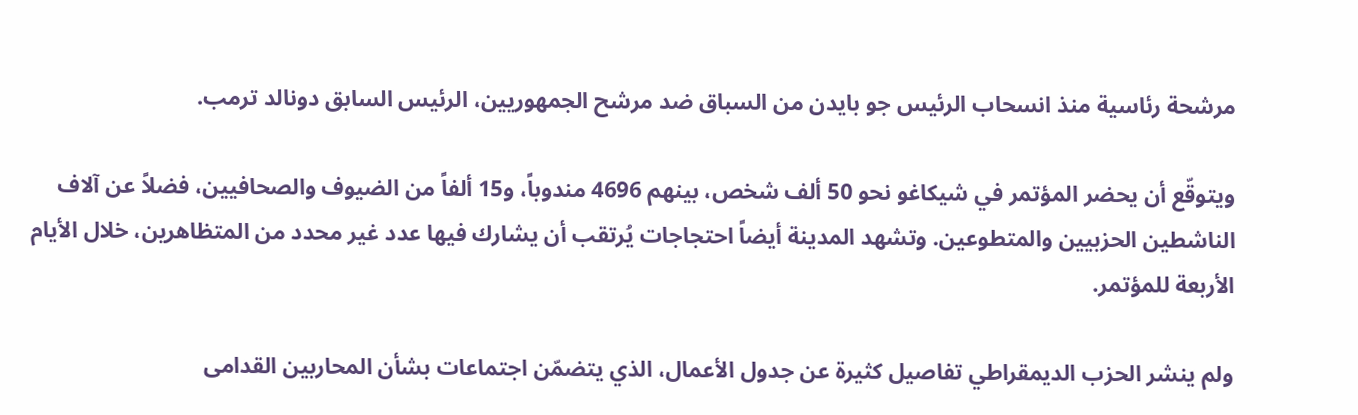مرشحة رئاسية منذ انسحاب الرئيس جو بايدن من السباق ضد مرشح الجمهوريين، الرئيس السابق دونالد ترمب.

ويتوقّع أن يحضر المؤتمر في شيكاغو نحو 50 ألف شخص، بينهم 4696 مندوباً، و15 ألفاً من الضيوف والصحافيين، فضلاً عن آلاف الناشطين الحزبيين والمتطوعين. وتشهد المدينة أيضاً احتجاجات يُرتقب أن يشارك فيها عدد غير محدد من المتظاهرين، خلال الأيام الأربعة للمؤتمر.

ولم ينشر الحزب الديمقراطي تفاصيل كثيرة عن جدول الأعمال، الذي يتضمّن اجتماعات بشأن المحاربين القدامى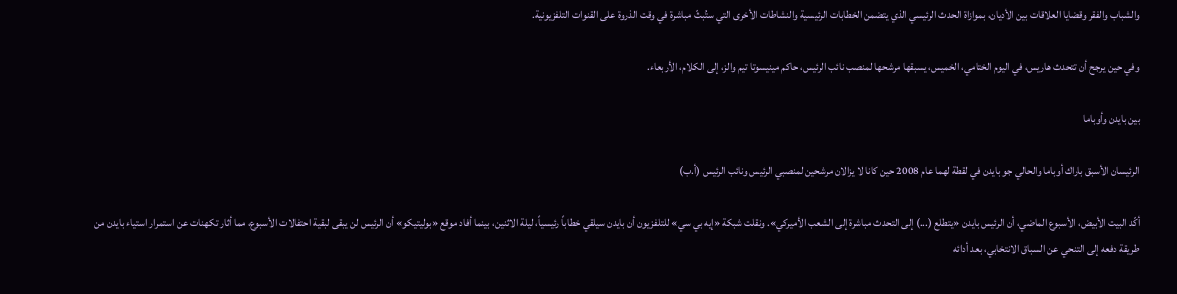والشباب والفقر وقضايا العلاقات بين الأديان، بموازاة الحدث الرئيسي الذي يتضمن الخطابات الرئيسية والنشاطات الأخرى التي ستُبثّ مباشرة في وقت الذروة على القنوات التلفزيونية.

وفي حين يرجح أن تتحدث هاريس، في اليوم الختامي، الخميس، يسبقها مرشحها لمنصب نائب الرئيس، حاكم مينيسوتا تيم والز، إلى الكلام، الأربعاء.

بين بايدن وأوباما

الرئيسان الأسبق باراك أوباما والحالي جو بايدن في لقطة لهما عام 2008 حين كانا لا يزالان مرشحين لمنصبي الرئيس ونائب الرئيس (أ.ب)

أكّد البيت الأبيض، الأسبوع الماضي، أن الرئيس بايدن «يتطلع (...) إلى التحدث مباشرة إلى الشعب الأميركي». ونقلت شبكة «إيه بي سي» للتلفزيون أن بايدن سيلقي خطاباً رئيسياً، ليلة الاثنين، بينما أفاد موقع «بوليتيكو» أن الرئيس لن يبقى لبقية احتفالات الأسبوع، مما أثار تكهنات عن استمرار استياء بايدن من طريقة دفعه إلى التنحي عن السباق الانتخابي، بعد أدائه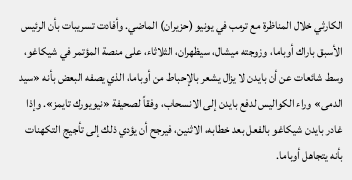الكارثي خلال المناظرة مع ترمب في يونيو (حزيران) الماضي. وأفادت تسريبات بأن الرئيس الأسبق باراك أوباما، وزوجته ميشال، سيظهران، الثلاثاء، على منصة المؤتمر في شيكاغو، وسط شائعات عن أن بايدن لا يزال يشعر بالإحباط من أوباما، الذي يصفه البعض بأنه «سيد الدمى» وراء الكواليس لدفع بايدن إلى الانسحاب، وفقاً لصحيفة «نيويورك تايمز». وإذا غادر بايدن شيكاغو بالفعل بعد خطابه، الاثنين، فيرجح أن يؤدي ذلك إلى تأجيج التكهنات بأنه يتجاهل أوباما.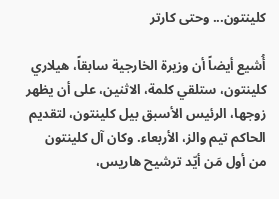كلينتون... وحتى كارتر

أُشيع أيضاً أن وزيرة الخارجية سابقاً، هيلاري كلينتون، ستلقي كلمة، الاثنين، على أن يظهر زوجها، الرئيس الأسبق بيل كلينتون، لتقديم الحاكم تيم والز، الأربعاء. وكان آل كلينتون من أول مَن أيّد ترشيح هاريس،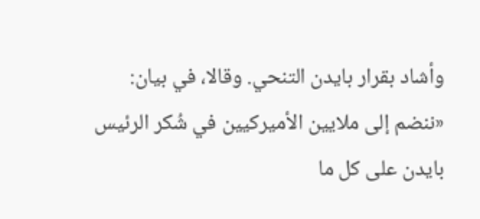وأشاد بقرار بايدن التنحي. وقالا، في بيان: «ننضم إلى ملايين الأميركيين في شُكر الرئيس بايدن على كل ما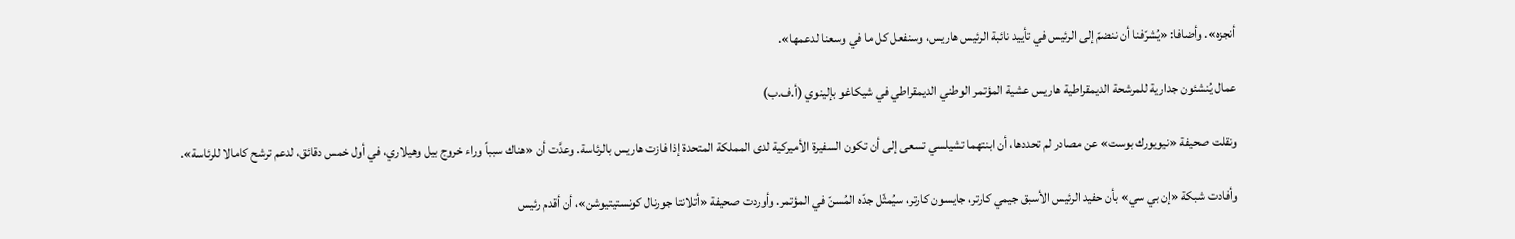أنجزه». وأضافا: «يُشرّفنا أن ننضمّ إلى الرئيس في تأييد نائبة الرئيس هاريس، وسنفعل كل ما في وسعنا لدعمها».

عمال يُنشئون جدارية للمرشحة الديمقراطية هاريس عشية المؤتمر الوطني الديمقراطي في شيكاغو بإلينوي (أ.ف.ب)

ونقلت صحيفة «نيويورك بوست» عن مصادر لم تحددها، أن ابنتهما تشيلسي تسعى إلى أن تكون السفيرة الأميركية لدى المملكة المتحدة إذا فازت هاريس بالرئاسة. وعدَّت أن «هناك سبباً وراء خروج بيل وهيلاري، في أول خمس دقائق، لدعم ترشح كامالا للرئاسة».

وأفادت شبكة «إن بي سي» بأن حفيد الرئيس الأسبق جيمي كارتر، جايسون كارتر، سيُمثّل جدّه المُسنّ في المؤتمر. وأوردت صحيفة «أتلانتا جورنال كونستيتيوشن»، أن أقدم رئيس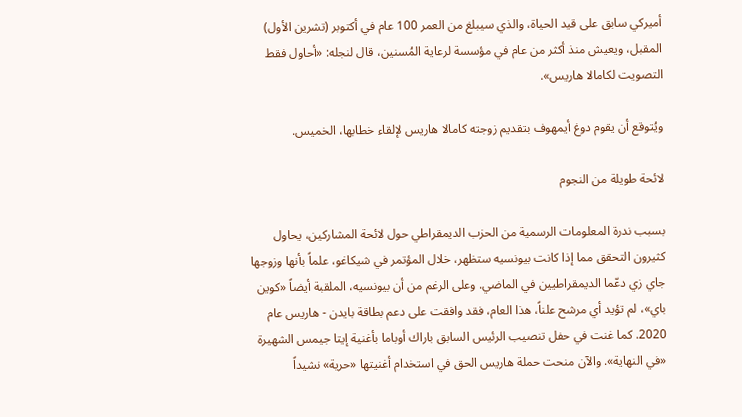أميركي سابق على قيد الحياة، والذي سيبلغ من العمر 100 عام في أكتوبر (تشرين الأول) المقبل، ويعيش منذ أكثر من عام في مؤسسة لرعاية المُسنين، قال لنجله: «أحاول فقط التصويت لكامالا هاريس».

ويُتوقع أن يقوم دوغ أيمهوف بتقديم زوجته كامالا هاريس لإلقاء خطابها، الخميس.

لائحة طويلة من النجوم

بسبب ندرة المعلومات الرسمية من الحزب الديمقراطي حول لائحة المشاركين، يحاول كثيرون التحقق مما إذا كانت بيونسيه ستظهر، خلال المؤتمر في شيكاغو، علماً بأنها وزوجها جاي زي دعّما الديمقراطيين في الماضي. وعلى الرغم من أن بيونسيه، الملقبة أيضاً «كوين باي»، لم تؤيد أي مرشح علناً، هذا العام، فقد وافقت على دعم بطاقة بايدن - هاريس عام 2020. كما غنت في حفل تنصيب الرئيس السابق باراك أوباما بأغنية إيتا جيمس الشهيرة «في النهاية». والآن منحت حملة هاريس الحق في استخدام أغنيتها «حرية» نشيداً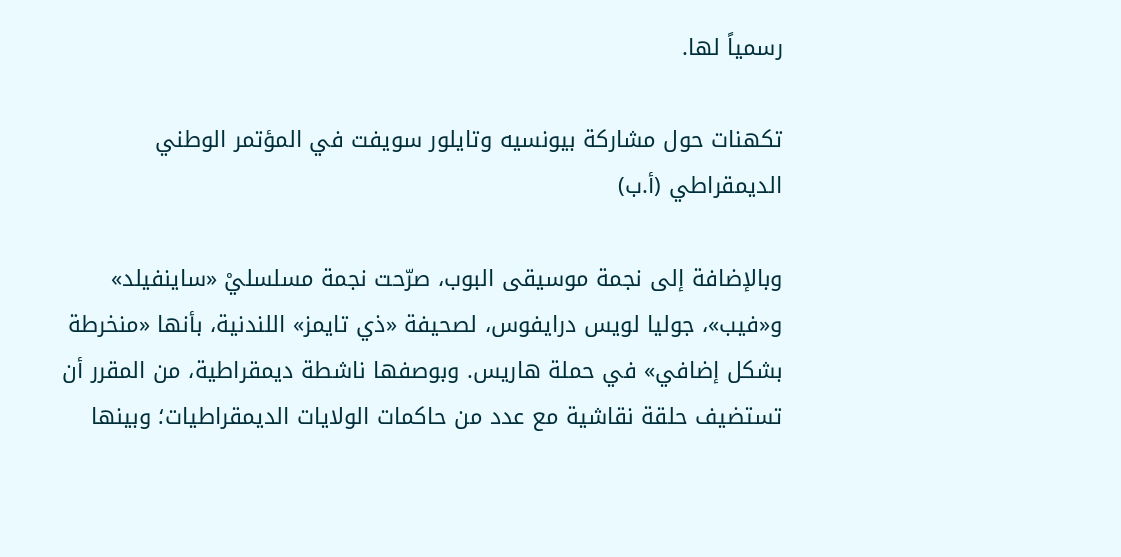رسمياً لها.

تكهنات حول مشاركة بيونسيه وتايلور سويفت في المؤتمر الوطني الديمقراطي (أ.ب)

وبالإضافة إلى نجمة موسيقى البوب، صرّحت نجمة مسلسليْ «ساينفيلد» و«فيب»، جوليا لويس درايفوس، لصحيفة «ذي تايمز» اللندنية، بأنها «منخرطة بشكل إضافي» في حملة هاريس. وبوصفها ناشطة ديمقراطية، من المقرر أن تستضيف حلقة نقاشية مع عدد من حاكمات الولايات الديمقراطيات؛ وبينها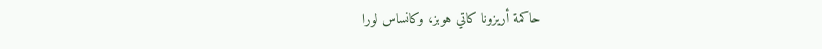حاكمة أريزونا كاتي هوبز، وكانساس لورا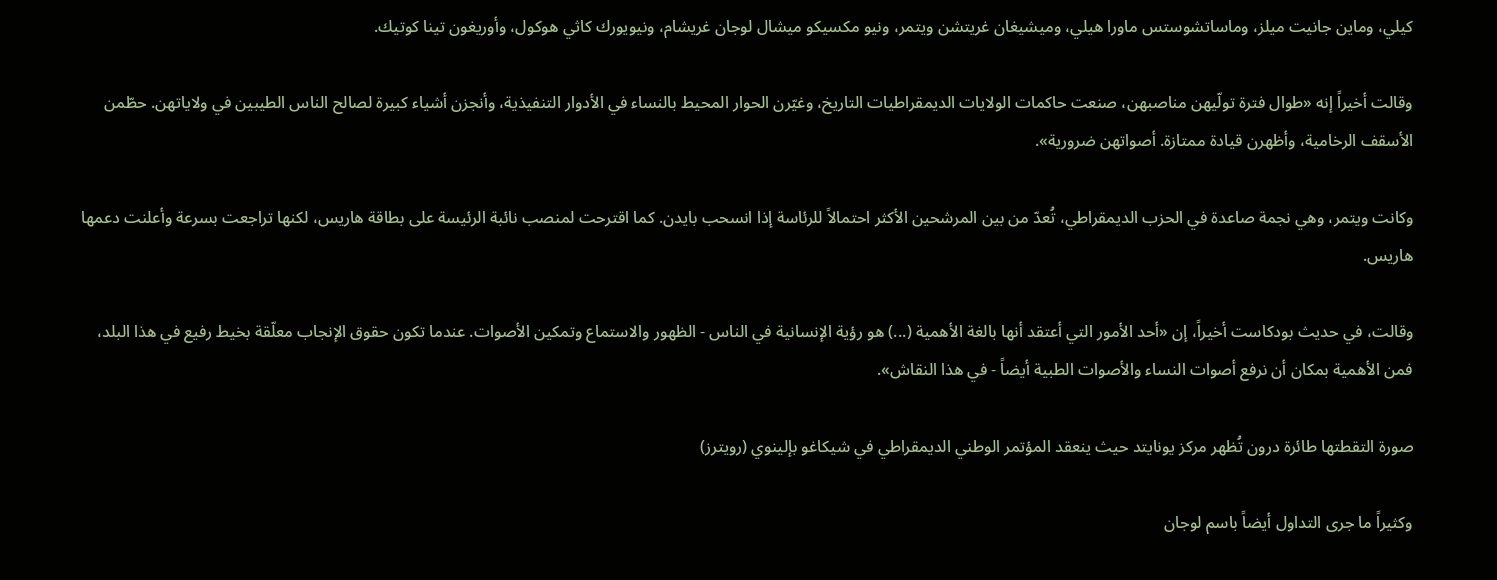كيلي، وماين جانيت ميلز، وماساتشوستس ماورا هيلي، وميشيغان غريتشن ويتمر، ونيو مكسيكو ميشال لوجان غريشام، ونيويورك كاثي هوكول، وأوريغون تينا كوتيك.

وقالت أخيراً إنه «طوال فترة تولّيهن مناصبهن، صنعت حاكمات الولايات الديمقراطيات التاريخ، وغيّرن الحوار المحيط بالنساء في الأدوار التنفيذية، وأنجزن أشياء كبيرة لصالح الناس الطيبين في ولاياتهن. حطّمن الأسقف الرخامية، وأظهرن قيادة ممتازة. أصواتهن ضرورية».

وكانت ويتمر، وهي نجمة صاعدة في الحزب الديمقراطي، تُعدّ من بين المرشحين الأكثر احتمالاً للرئاسة إذا انسحب بايدن. كما اقترحت لمنصب نائبة الرئيسة على بطاقة هاريس، لكنها تراجعت بسرعة وأعلنت دعمها هاريس.

وقالت، في حديث بودكاست أخيراً، إن «أحد الأمور التي أعتقد أنها بالغة الأهمية (...) هو رؤية الإنسانية في الناس - الظهور والاستماع وتمكين الأصوات. عندما تكون حقوق الإنجاب معلّقة بخيط رفيع في هذا البلد، فمن الأهمية بمكان أن نرفع أصوات النساء والأصوات الطبية أيضاً - في هذا النقاش».

صورة التقطتها طائرة درون تُظهر مركز يونايتد حيث ينعقد المؤتمر الوطني الديمقراطي في شيكاغو بإلينوي (رويترز)

وكثيراً ما جرى التداول أيضاً باسم لوجان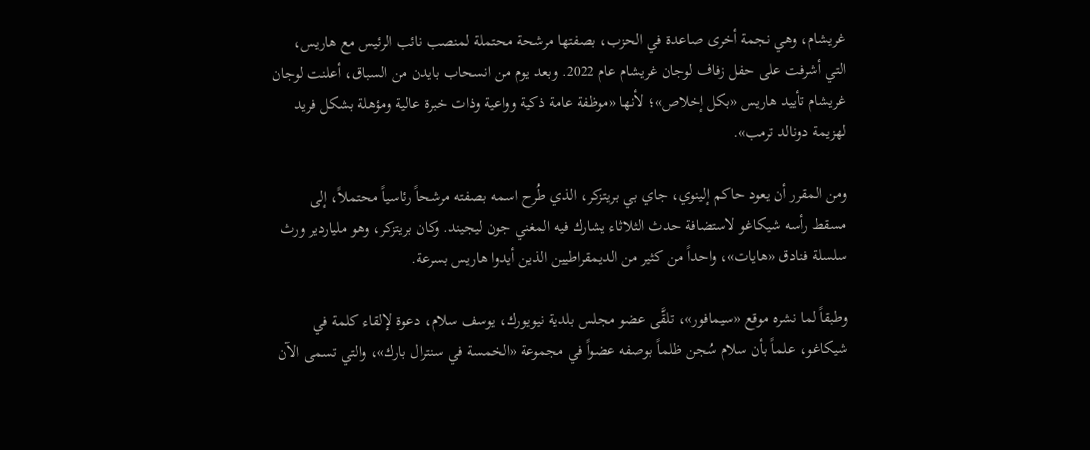غريشام، وهي نجمة أخرى صاعدة في الحزب، بصفتها مرشحة محتملة لمنصب نائب الرئيس مع هاريس، التي أشرفت على حفل زفاف لوجان غريشام عام 2022. وبعد يوم من انسحاب بايدن من السباق، أعلنت لوجان غريشام تأييد هاريس «بكل إخلاص»؛ لأنها «موظفة عامة ذكية وواعية وذات خبرة عالية ومؤهلة بشكل فريد لهزيمة دونالد ترمب».

ومن المقرر أن يعود حاكم إلينوي، جاي بي بريتزكر، الذي طُرح اسمه بصفته مرشحاً رئاسياً محتملاً، إلى مسقط رأسه شيكاغو لاستضافة حدث الثلاثاء يشارك فيه المغني جون ليجيند. وكان بريتزكر، وهو ملياردير ورث سلسلة فنادق «هايات»، واحداً من كثير من الديمقراطيين الذين أيدوا هاريس بسرعة.

وطبقاً لما نشره موقع «سيمافور»، تلقَّى عضو مجلس بلدية نيويورك، يوسف سلام، دعوة لإلقاء كلمة في شيكاغو، علماً بأن سلام سُجن ظلماً بوصفه عضواً في مجموعة «الخمسة في سنترال بارك»، والتي تسمى الآن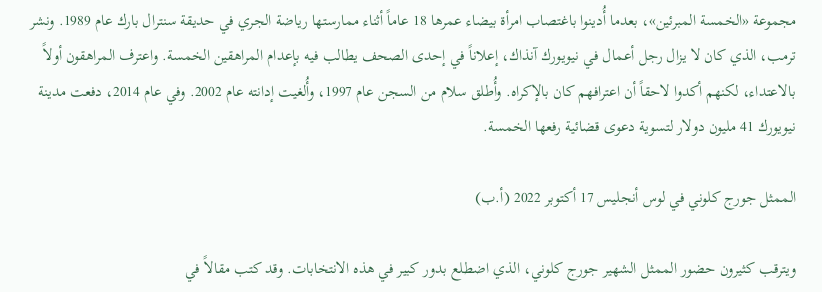مجموعة «الخمسة المبرئين»، بعدما أُدينوا باغتصاب امرأة بيضاء عمرها 18 عاماً أثناء ممارستها رياضة الجري في حديقة سنترال بارك عام 1989. ونشر ترمب، الذي كان لا يزال رجل أعمال في نيويورك آنذاك، إعلاناً في إحدى الصحف يطالب فيه بإعدام المراهقين الخمسة. واعترف المراهقون أولاً بالاعتداء، لكنهم أكدوا لاحقاً أن اعترافهم كان بالإكراه. وأُطلق سلام من السجن عام 1997، وأُلغيت إدانته عام 2002. وفي عام 2014، دفعت مدينة نيويورك 41 مليون دولار لتسوية دعوى قضائية رفعها الخمسة.

الممثل جورج كلوني في لوس أنجليس 17 أكتوبر 2022 (أ.ب)

ويترقب كثيرون حضور الممثل الشهير جورج كلوني، الذي اضطلع بدور كبير في هذه الانتخابات. وقد كتب مقالاً في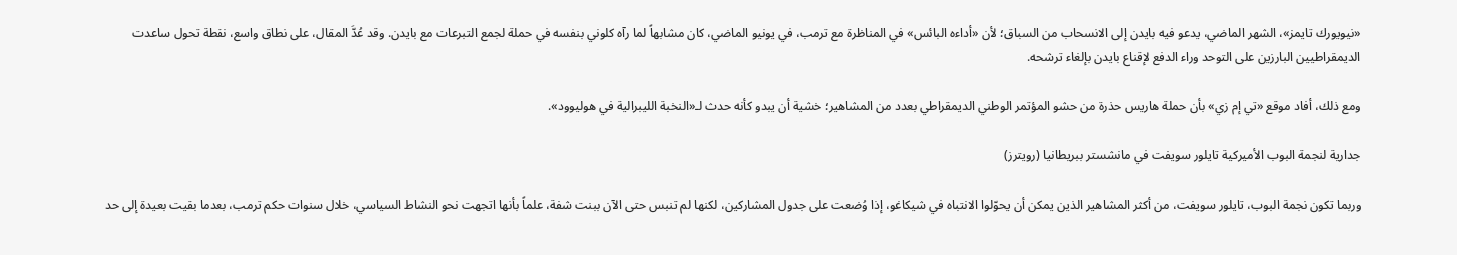«نيويورك تايمز»، الشهر الماضي، يدعو فيه بايدن إلى الانسحاب من السباق؛ لأن «أداءه البائس» في المناظرة مع ترمب، في يونيو الماضي، كان مشابهاً لما رآه كلوني بنفسه في حملة لجمع التبرعات مع بايدن. وقد عُدَّ المقال، على نطاق واسع، نقطة تحول ساعدت الديمقراطيين البارزين على التوحد وراء الدفع لإقناع بايدن بإلغاء ترشحه.

ومع ذلك، أفاد موقع «تي إم زي» بأن حملة هاريس حذرة من حشو المؤتمر الوطني الديمقراطي بعدد من المشاهير؛ خشية أن يبدو كأنه حدث لـ«النخبة الليبرالية في هوليوود».

جدارية لنجمة البوب الأميركية تايلور سويفت في مانشستر ببريطانيا (رويترز)

وربما تكون نجمة البوب، تايلور سويفت، من أكثر المشاهير الذين يمكن أن يحوّلوا الانتباه في شيكاغو، إذا وُضعت على جدول المشاركين، لكنها لم تنبس حتى الآن ببنت شفة، علماً بأنها اتجهت نحو النشاط السياسي، خلال سنوات حكم ترمب، بعدما بقيت بعيدة إلى حد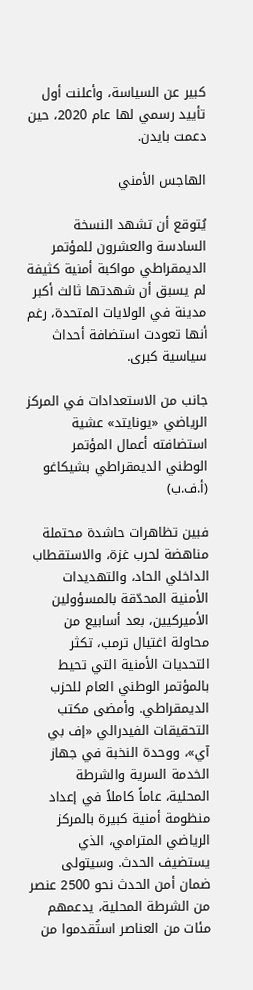كبير عن السياسة، وأعلنت أول تأييد رسمي لها عام 2020، حين دعمت بايدن.

الهاجس الأمني

يُتوقع أن تشهد النسخة السادسة والعشرون للمؤتمر الديمقراطي مواكبة أمنية كثيفة لم يسبق أن شهدتها ثالث أكبر مدينة في الولايات المتحدة، رغم أنها تعودت استضافة أحداث سياسية كبرى.

جانب من الاستعدادات في المركز الرياضي «يونايتد» عشية استضافته أعمال المؤتمر الوطني الديمقراطي بشيكاغو (أ.ف.ب)

فبين تظاهرات حاشدة محتملة مناهضة لحرب غزة، والاستقطاب الداخلي الحاد، والتهديدات الأمنية المحدّقة بالمسؤولين الأميركيين، بعد أسابيع من محاولة اغتيال ترمب، تكثر التحديات الأمنية التي تحيط بالمؤتمر الوطني العام للحزب الديمقراطي. وأمضى مكتب التحقيقات الفيدرالي «إف بي آي»، ووحدة النخبة في جهاز الخدمة السرية والشرطة المحلية، عاماً كاملاً في إعداد منظومة أمنية كبيرة بالمركز الرياضي المترامي، الذي يستضيف الحدث. وسيتولى ضمان أمن الحدث نحو 2500 عنصر من الشرطة المحلية، يدعمهم مئات من العناصر استُقدموا من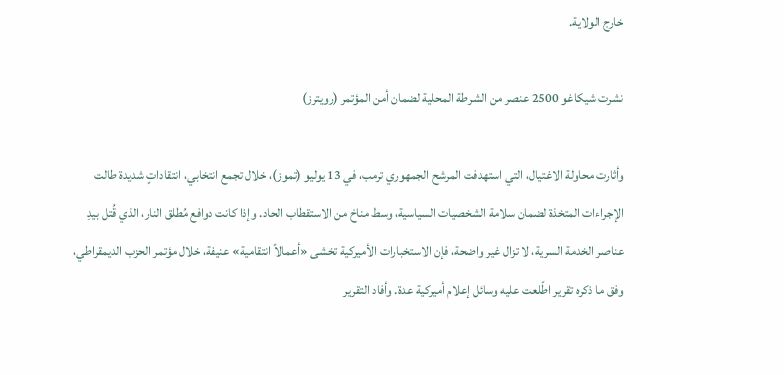خارج الولاية.

نشرت شيكاغو 2500 عنصر من الشرطة المحلية لضمان أمن المؤتمر (رويترز)

وأثارت محاولة الاغتيال، التي استهدفت المرشح الجمهوري ترمب، في 13 يوليو (تموز)، خلال تجمع انتخابي، انتقاداتٍ شديدة طالت الإجراءات المتخذة لضمان سلامة الشخصيات السياسية، وسط مناخ من الاستقطاب الحاد. وإذا كانت دوافع مُطلق النار، الذي قُتل بيدِ عناصر الخدمة السرية، لا تزال غير واضحة، فإن الاستخبارات الأميركية تخشى «أعمالاً انتقامية» عنيفة، خلال مؤتمر الحزب الديمقراطي، وفق ما ذكره تقرير اطّلعت عليه وسائل إعلام أميركية عدة. وأفاد التقرير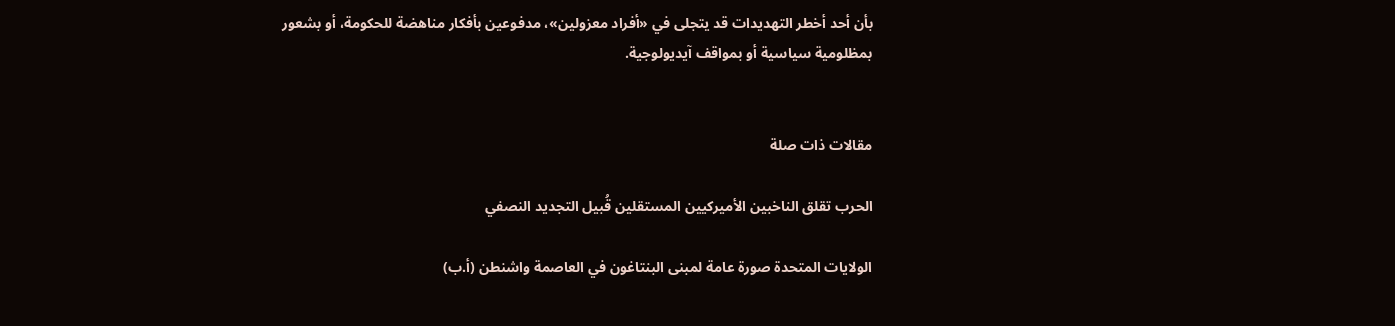بأن أحد أخطر التهديدات قد يتجلى في «أفراد معزولين»، مدفوعين بأفكار مناهضة للحكومة، أو بشعور بمظلومية سياسية أو بمواقف آيديولوجية.


مقالات ذات صلة

الحرب تقلق الناخبين الأميركيين المستقلين قُبيل التجديد النصفي

الولايات المتحدة صورة عامة لمبنى البنتاغون في العاصمة واشنطن (أ.ب)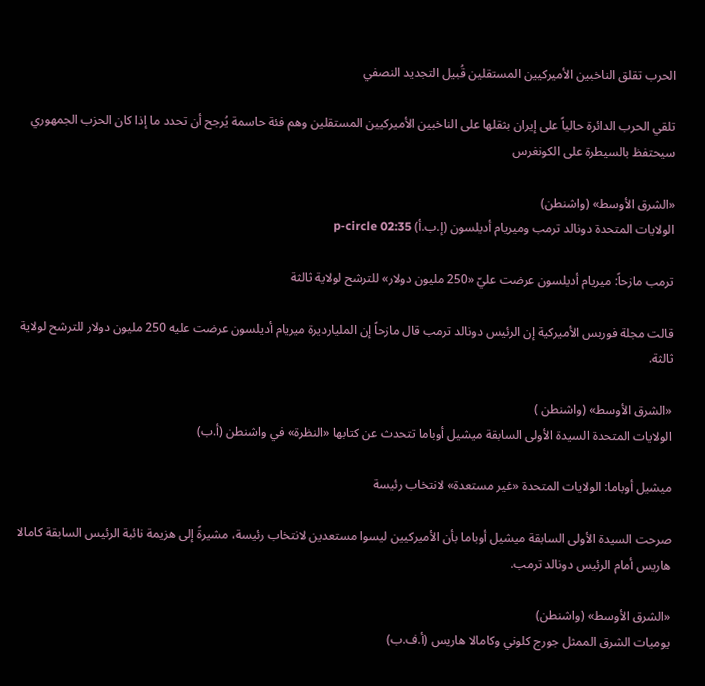الحرب تقلق الناخبين الأميركيين المستقلين قُبيل التجديد النصفي

تلقي الحرب الدائرة حالياً على إيران بثقلها على الناخبين الأميركيين المستقلين وهم فئة حاسمة يُرجح أن تحدد ما إذا كان الحزب الجمهوري سيحتفظ بالسيطرة على الكونغرس

«الشرق الأوسط» (واشنطن)
الولايات المتحدة دونالد ترمب وميريام أديلسون (إ.ب.أ) p-circle 02:35

ترمب مازحاً: ميريام أديلسون عرضت عليّ «250 مليون دولار» للترشح لولاية ثالثة

قالت مجلة فوربس الأميركية إن الرئيس دونالد ترمب قال مازحاً إن المليارديرة ميريام أديلسون عرضت عليه 250 مليون دولار للترشح لولاية ثالثة.

«الشرق الأوسط» (واشنطن )
الولايات المتحدة السيدة الأولى السابقة ميشيل أوباما تتحدث عن كتابها «النظرة» في واشنطن (أ.ب)

ميشيل أوباما: الولايات المتحدة «غير مستعدة» لانتخاب رئيسة

صرحت السيدة الأولى السابقة ميشيل أوباما بأن الأميركيين ليسوا مستعدين لانتخاب رئيسة، مشيرةً إلى هزيمة نائبة الرئيس السابقة كامالا هاريس أمام الرئيس دونالد ترمب.

«الشرق الأوسط» (واشنطن)
يوميات الشرق الممثل جورج كلوني وكامالا هاريس (أ.ف.ب)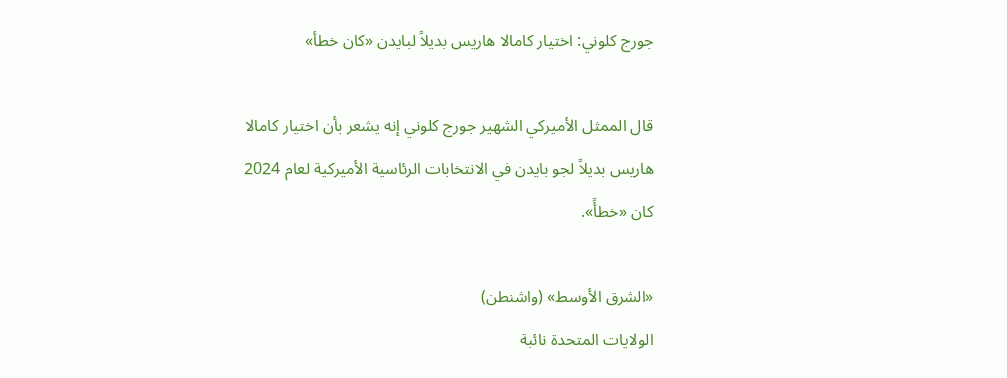جورج كلوني: اختيار كامالا هاريس بديلاً لبايدن «كان خطأ»

قال الممثل الأميركي الشهير جورج كلوني إنه يشعر بأن اختيار كامالا هاريس بديلاً لجو بايدن في الانتخابات الرئاسية الأميركية لعام 2024 كان «خطأً».

«الشرق الأوسط» (واشنطن)
الولايات المتحدة نائبة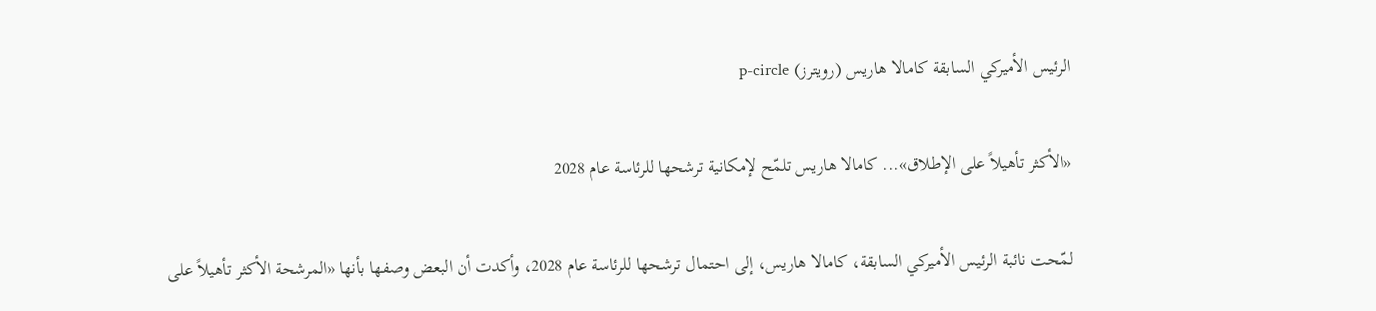الرئيس الأميركي السابقة كامالا هاريس (رويترز) p-circle

«الأكثر تأهيلاً على الإطلاق»... كامالا هاريس تلمّح لإمكانية ترشحها للرئاسة عام 2028

لمّحت نائبة الرئيس الأميركي السابقة، كامالا هاريس، إلى احتمال ترشحها للرئاسة عام 2028، وأكدت أن البعض وصفها بأنها «المرشحة الأكثر تأهيلاً على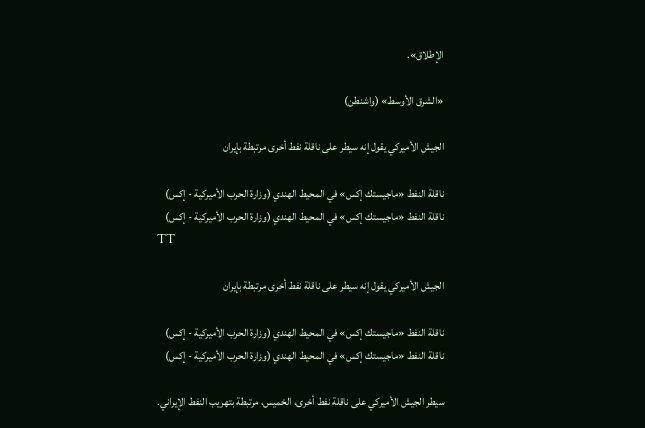الإطلاق».

«الشرق الأوسط» (واشنطن)

الجيش الأميركي يقول إنه سيطر على ناقلة نفط أخرى مرتبطة بإيران

ناقلة النفط «ماجيستك إكس» في المحيط الهندي (وزارة الحرب الأميركية - إكس)
ناقلة النفط «ماجيستك إكس» في المحيط الهندي (وزارة الحرب الأميركية - إكس)
TT

الجيش الأميركي يقول إنه سيطر على ناقلة نفط أخرى مرتبطة بإيران

ناقلة النفط «ماجيستك إكس» في المحيط الهندي (وزارة الحرب الأميركية - إكس)
ناقلة النفط «ماجيستك إكس» في المحيط الهندي (وزارة الحرب الأميركية - إكس)

سيطر الجيش الأميركي على ناقلة نفط أخرى، الخميس، مرتبطة بتهريب النفط الإيراني.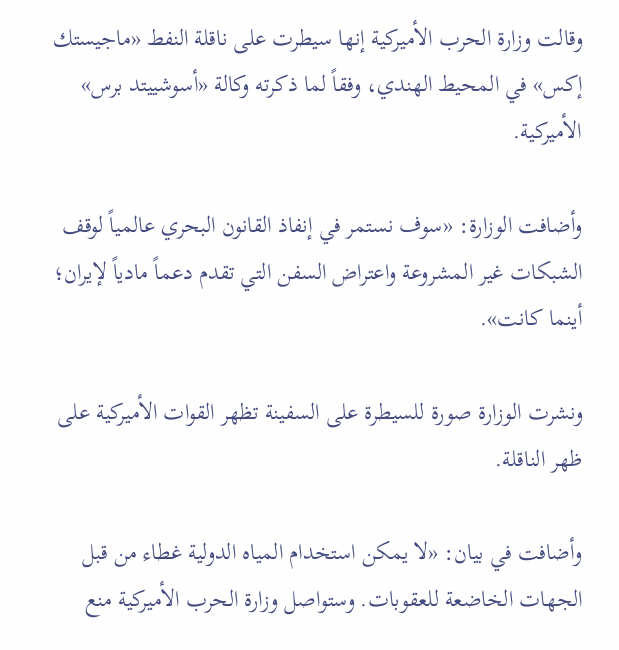وقالت وزارة الحرب الأميركية إنها سيطرت على ناقلة النفط «ماجيستك إكس» في المحيط الهندي، وفقاً لما ذكرته وكالة «أسوشييتد برس» الأميركية.

وأضافت الوزارة: «سوف نستمر في إنفاذ القانون البحري عالمياً لوقف الشبكات غير المشروعة واعتراض السفن التي تقدم دعماً مادياً لإيران؛ أينما كانت».

ونشرت الوزارة صورة للسيطرة على السفينة تظهر القوات الأميركية على ظهر الناقلة.

وأضافت في بيان: «لا يمكن استخدام المياه الدولية غطاء من قبل الجهات الخاضعة للعقوبات. وستواصل وزارة الحرب الأميركية منع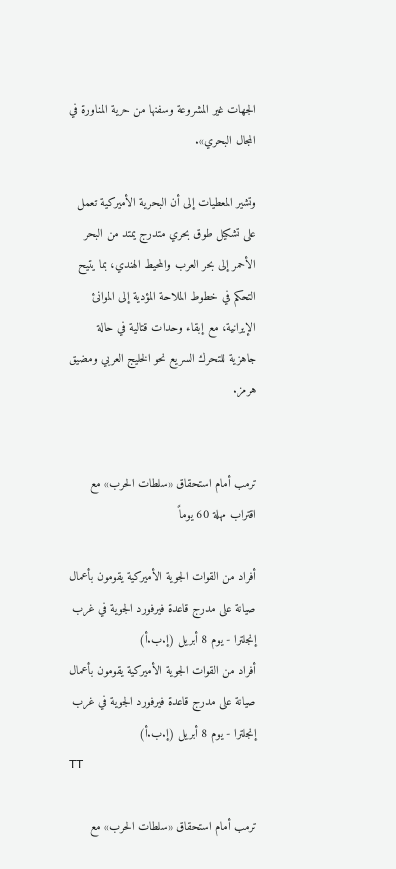الجهات غير المشروعة وسفنها من حرية المناورة في المجال البحري».

وتشير المعطيات إلى أن البحرية الأميركية تعمل على تشكيل طوق بحري متدرج يمتد من البحر الأحمر إلى بحر العرب والمحيط الهندي، بما يتيح التحكم في خطوط الملاحة المؤدية إلى الموانئ الإيرانية، مع إبقاء وحدات قتالية في حالة جاهزية للتحرك السريع نحو الخليج العربي ومضيق هرمز.


ترمب أمام استحقاق «سلطات الحرب» مع اقتراب مهلة 60 يوماً

أفراد من القوات الجوية الأميركية يقومون بأعمال صيانة على مدرج قاعدة فيرفورد الجوية في غرب إنجلترا - يوم 8 أبريل (إ.ب.أ)
أفراد من القوات الجوية الأميركية يقومون بأعمال صيانة على مدرج قاعدة فيرفورد الجوية في غرب إنجلترا - يوم 8 أبريل (إ.ب.أ)
TT

ترمب أمام استحقاق «سلطات الحرب» مع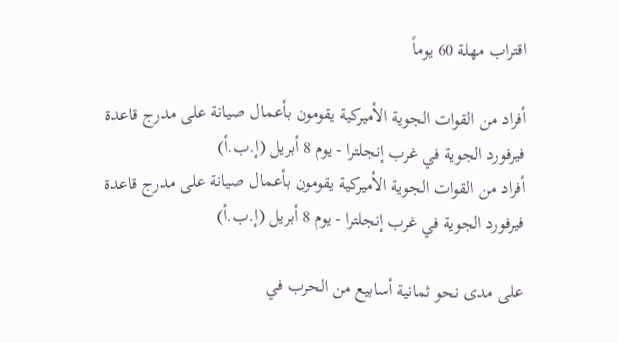اقتراب مهلة 60 يوماً

أفراد من القوات الجوية الأميركية يقومون بأعمال صيانة على مدرج قاعدة فيرفورد الجوية في غرب إنجلترا - يوم 8 أبريل (إ.ب.أ)
أفراد من القوات الجوية الأميركية يقومون بأعمال صيانة على مدرج قاعدة فيرفورد الجوية في غرب إنجلترا - يوم 8 أبريل (إ.ب.أ)

على مدى نحو ثمانية أسابيع من الحرب في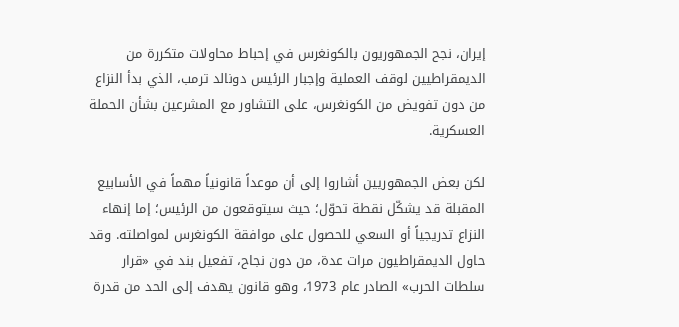إيران، نجح الجمهوريون بالكونغرس في إحباط محاولات متكررة من الديمقراطيين لوقف العملية وإجبار الرئيس دونالد ترمب، الذي بدأ النزاع من دون تفويض من الكونغرس، على التشاور مع المشرعين بشأن الحملة العسكرية.

لكن بعض الجمهوريين أشاروا إلى أن موعداً قانونياً مهماً في الأسابيع المقبلة قد يشكّل نقطة تحوّل؛ حيث سيتوقعون من الرئيس؛ إما إنهاء النزاع تدريجياً أو السعي للحصول على موافقة الكونغرس لمواصلته. وقد حاول الديمقراطيون مرات عدة، من دون نجاح، تفعيل بند في «قرار سلطات الحرب» الصادر عام 1973، وهو قانون يهدف إلى الحد من قدرة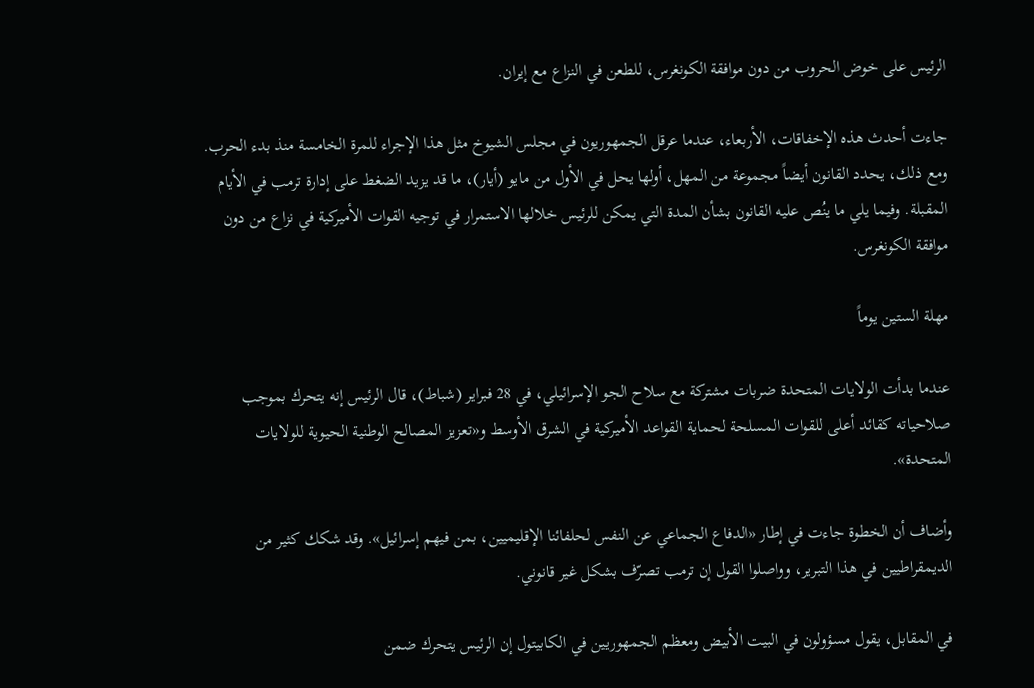الرئيس على خوض الحروب من دون موافقة الكونغرس، للطعن في النزاع مع إيران.

جاءت أحدث هذه الإخفاقات، الأربعاء، عندما عرقل الجمهوريون في مجلس الشيوخ مثل هذا الإجراء للمرة الخامسة منذ بدء الحرب. ومع ذلك، يحدد القانون أيضاً مجموعة من المهل، أولها يحل في الأول من مايو (أيار)، ما قد يزيد الضغط على إدارة ترمب في الأيام المقبلة. وفيما يلي ما ينُص عليه القانون بشأن المدة التي يمكن للرئيس خلالها الاستمرار في توجيه القوات الأميركية في نزاع من دون موافقة الكونغرس.

مهلة الستين يوماً

عندما بدأت الولايات المتحدة ضربات مشتركة مع سلاح الجو الإسرائيلي، في 28 فبراير (شباط)، قال الرئيس إنه يتحرك بموجب صلاحياته كقائد أعلى للقوات المسلحة لحماية القواعد الأميركية في الشرق الأوسط و«تعزيز المصالح الوطنية الحيوية للولايات المتحدة».

وأضاف أن الخطوة جاءت في إطار «الدفاع الجماعي عن النفس لحلفائنا الإقليميين، بمن فيهم إسرائيل». وقد شكك كثير من الديمقراطيين في هذا التبرير، وواصلوا القول إن ترمب تصرّف بشكل غير قانوني.

في المقابل، يقول مسؤولون في البيت الأبيض ومعظم الجمهوريين في الكابيتول إن الرئيس يتحرك ضمن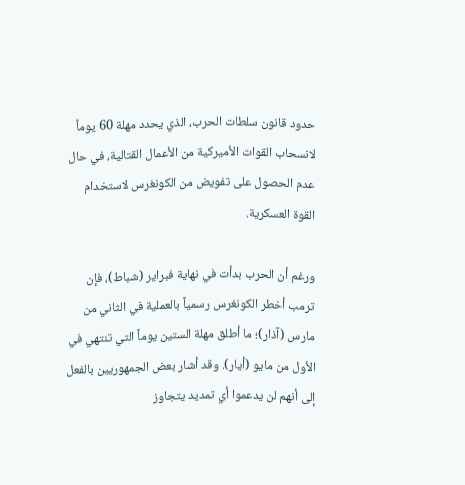حدود قانون سلطات الحرب، الذي يحدد مهلة 60 يوماً لانسحاب القوات الأميركية من الأعمال القتالية، في حال عدم الحصول على تفويض من الكونغرس لاستخدام القوة العسكرية.

ورغم أن الحرب بدأت في نهاية فبراير (شباط)، فإن ترمب أخطر الكونغرس رسمياً بالعملية في الثاني من مارس (آذار)؛ ما أطلق مهلة الستين يوماً التي تنتهي في الأول من مايو (أيار). وقد أشار بعض الجمهوريين بالفعل إلى أنهم لن يدعموا أي تمديد يتجاوز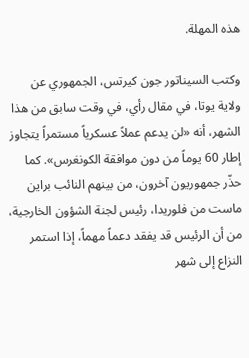هذه المهلة.

وكتب السيناتور جون كيرتس، الجمهوري عن ولاية يوتا، في مقال رأي، في وقت سابق من هذا الشهر، أنه «لن يدعم عملاً عسكرياً مستمراً يتجاوز إطار 60 يوماً من دون موافقة الكونغرس». كما حذّر جمهوريون آخرون، من بينهم النائب براين ماست من فلوريدا، رئيس لجنة الشؤون الخارجية، من أن الرئيس قد يفقد دعماً مهماً، إذا استمر النزاع إلى شهر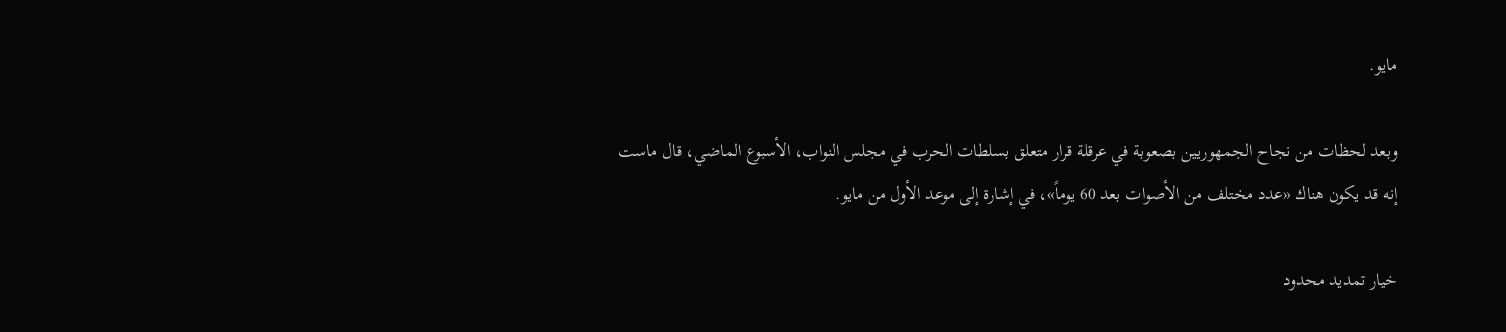مايو.

وبعد لحظات من نجاح الجمهوريين بصعوبة في عرقلة قرار متعلق بسلطات الحرب في مجلس النواب، الأسبوع الماضي، قال ماست إنه قد يكون هناك «عدد مختلف من الأصوات بعد 60 يوماً»، في إشارة إلى موعد الأول من مايو.

خيار تمديد محدود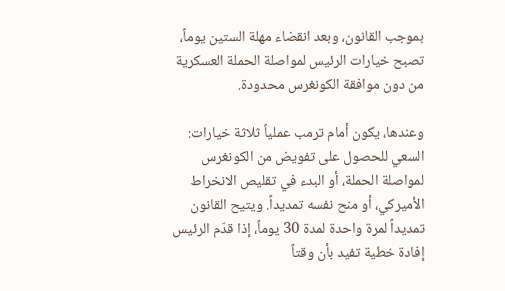بموجب القانون، وبعد انقضاء مهلة الستين يوماً، تصبح خيارات الرئيس لمواصلة الحملة العسكرية من دون موافقة الكونغرس محدودة.

وعندها، يكون أمام ترمب عملياً ثلاثة خيارات: السعي للحصول على تفويض من الكونغرس لمواصلة الحملة، أو البدء في تقليص الانخراط الأميركي، أو منح نفسه تمديداً. ويتيح القانون تمديداً لمرة واحدة لمدة 30 يوماً، إذا قدّم الرئيس إفادة خطية تفيد بأن وقتاً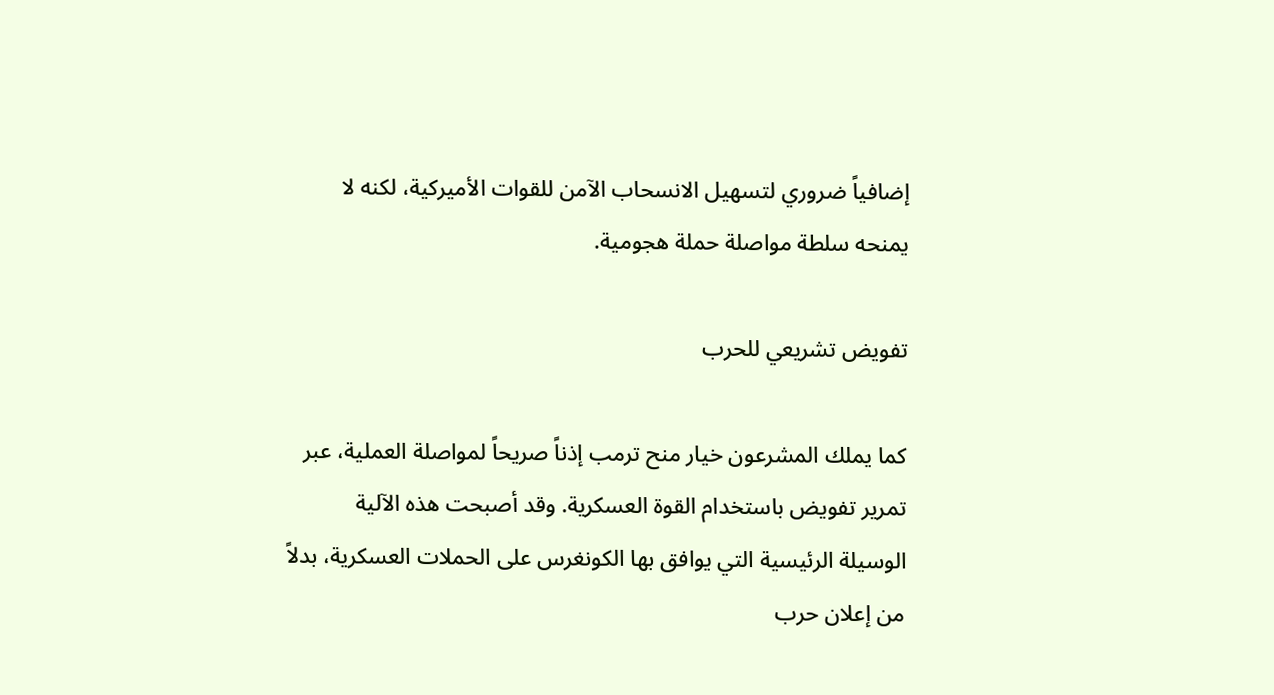إضافياً ضروري لتسهيل الانسحاب الآمن للقوات الأميركية، لكنه لا يمنحه سلطة مواصلة حملة هجومية.

تفويض تشريعي للحرب

كما يملك المشرعون خيار منح ترمب إذناً صريحاً لمواصلة العملية، عبر تمرير تفويض باستخدام القوة العسكرية. وقد أصبحت هذه الآلية الوسيلة الرئيسية التي يوافق بها الكونغرس على الحملات العسكرية، بدلاً من إعلان حرب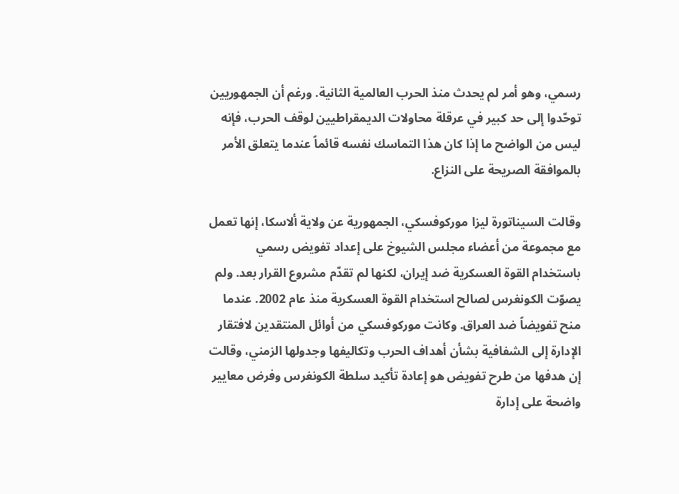رسمي، وهو أمر لم يحدث منذ الحرب العالمية الثانية. ورغم أن الجمهوريين توحّدوا إلى حد كبير في عرقلة محاولات الديمقراطيين لوقف الحرب، فإنه ليس من الواضح ما إذا كان هذا التماسك نفسه قائماً عندما يتعلق الأمر بالموافقة الصريحة على النزاع.

وقالت السيناتورة ليزا موركوفسكي، الجمهورية عن ولاية ألاسكا، إنها تعمل مع مجموعة من أعضاء مجلس الشيوخ على إعداد تفويض رسمي باستخدام القوة العسكرية ضد إيران، لكنها لم تقدّم مشروع القرار بعد. ولم يصوّت الكونغرس لصالح استخدام القوة العسكرية منذ عام 2002. عندما منح تفويضاً ضد العراق. وكانت موركوفسكي من أوائل المنتقدين لافتقار الإدارة إلى الشفافية بشأن أهداف الحرب وتكاليفها وجدولها الزمني، وقالت إن هدفها من طرح تفويض هو إعادة تأكيد سلطة الكونغرس وفرض معايير واضحة على إدارة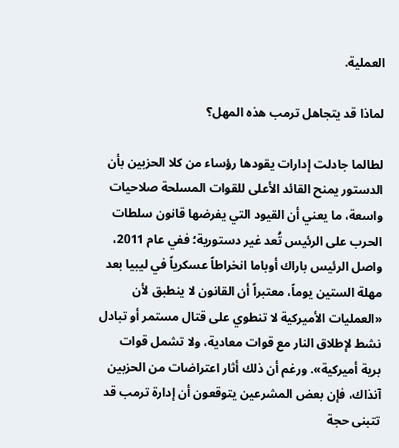العملية.

لماذا قد يتجاهل ترمب هذه المهل؟

لطالما جادلت إدارات يقودها رؤساء من كلا الحزبين بأن الدستور يمنح القائد الأعلى للقوات المسلحة صلاحيات واسعة، ما يعني أن القيود التي يفرضها قانون سلطات الحرب على الرئيس تُعد غير دستورية؛ ففي عام 2011، واصل الرئيس باراك أوباما انخراطاً عسكرياً في ليبيا بعد مهلة الستين يوماً، معتبراً أن القانون لا ينطبق لأن «العمليات الأميركية لا تنطوي على قتال مستمر أو تبادل نشط لإطلاق النار مع قوات معادية، ولا تشمل قوات برية أميركية». ورغم أن ذلك أثار اعتراضات من الحزبين آنذاك، فإن بعض المشرعين يتوقعون أن إدارة ترمب قد تتبنى حجة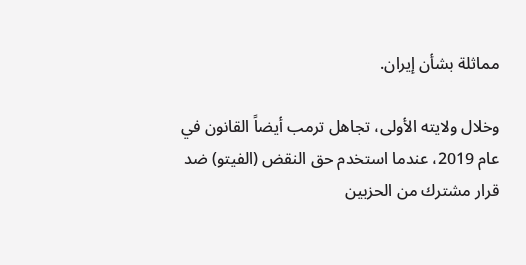مماثلة بشأن إيران.

وخلال ولايته الأولى، تجاهل ترمب أيضاً القانون في عام 2019، عندما استخدم حق النقض (الفيتو) ضد قرار مشترك من الحزبين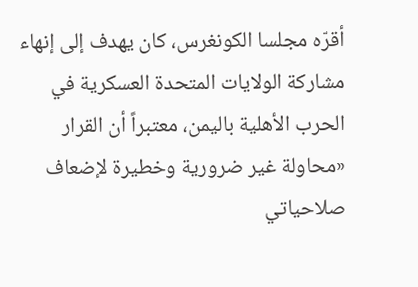أقرّه مجلسا الكونغرس، كان يهدف إلى إنهاء مشاركة الولايات المتحدة العسكرية في الحرب الأهلية باليمن، معتبراً أن القرار «محاولة غير ضرورية وخطيرة لإضعاف صلاحياتي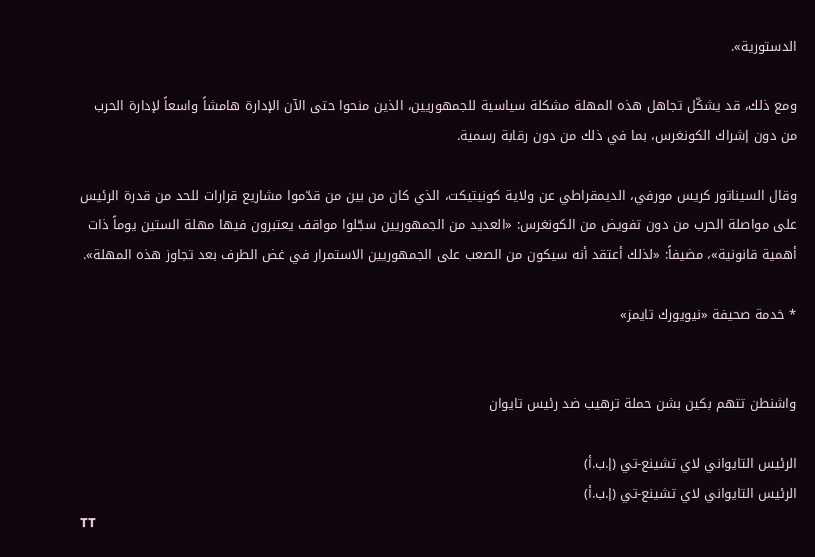الدستورية».

ومع ذلك، قد يشكّل تجاهل هذه المهلة مشكلة سياسية للجمهوريين، الذين منحوا حتى الآن الإدارة هامشاً واسعاً لإدارة الحرب من دون إشراك الكونغرس، بما في ذلك من دون رقابة رسمية.

وقال السيناتور كريس مورفي، الديمقراطي عن ولاية كونيتيكت، الذي كان من بين من قدّموا مشاريع قرارات للحد من قدرة الرئيس على مواصلة الحرب من دون تفويض من الكونغرس: «العديد من الجمهوريين سجّلوا مواقف يعتبرون فيها مهلة الستين يوماً ذات أهمية قانونية»، مضيفاً: «لذلك أعتقد أنه سيكون من الصعب على الجمهوريين الاستمرار في غض الطرف بعد تجاوز هذه المهلة».

* خدمة صحيفة «نيويورك تايمز»


واشنطن تتهم بكين بشن حملة ترهيب ضد رئيس تايوان

الرئيس التايواني لاي تشينع-تي (إ.ب.أ)
الرئيس التايواني لاي تشينع-تي (إ.ب.أ)
TT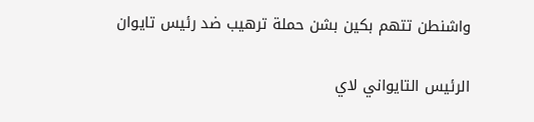واشنطن تتهم بكين بشن حملة ترهيب ضد رئيس تايوان

الرئيس التايواني لاي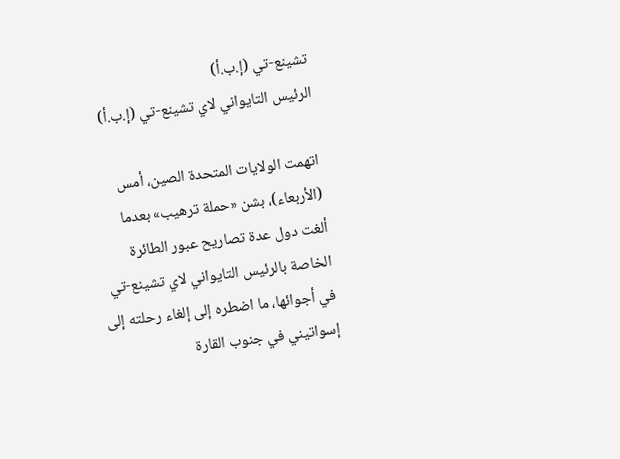تشينع-تي (إ.ب.أ)
الرئيس التايواني لاي تشينع-تي (إ.ب.أ)

اتهمت الولايات المتحدة الصين، أمس (الأربعاء)، بشن «حملة ترهيب» بعدما ألغت دول عدة تصاريح عبور الطائرة الخاصة بالرئيس التايواني لاي تشينع-تي في أجوائها، ما اضطره إلى إلغاء رحلته إلى إسواتيني في جنوب القارة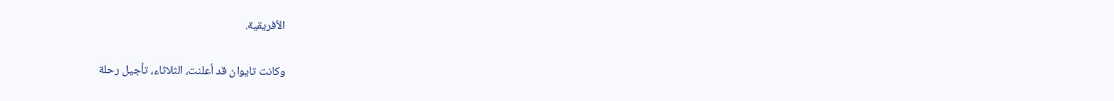الأفريقية.

وكانت تايوان قد أعلنت، الثلاثاء، تأجيل رحلة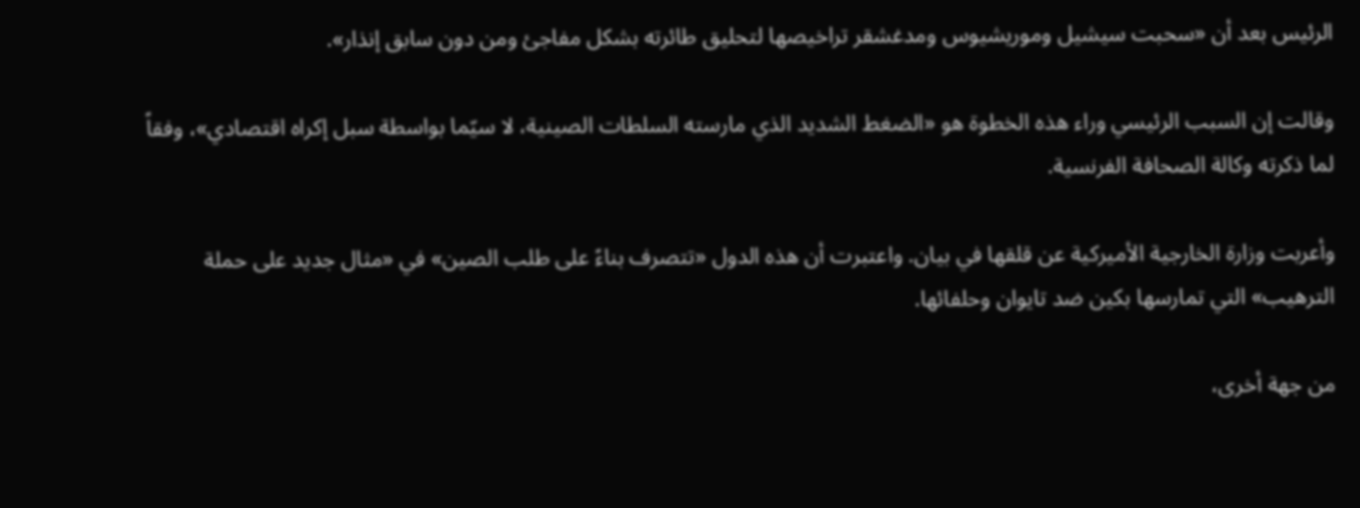الرئيس بعد أن «سحبت سيشيل وموريشيوس ومدغشقر تراخيصها لتحليق طائرته بشكل مفاجئ ومن دون سابق إنذار».

وقالت إن السبب الرئيسي وراء هذه الخطوة هو «الضغط الشديد الذي مارسته السلطات الصينية، لا سيّما بواسطة سبل إكراه اقتصادي»، وفقاً لما ذكرته وكالة الصحافة الفرنسية.

وأعربت وزارة الخارجية الأميركية عن قلقها في بيان. واعتبرت أن هذه الدول «تتصرف بناءً على طلب الصين» في «مثال جديد على حملة الترهيب» التي تمارسها بكين ضد تايوان وحلفائها.

من جهة أخرى،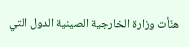هنّأت وزارة الخارجية الصينية الدول التي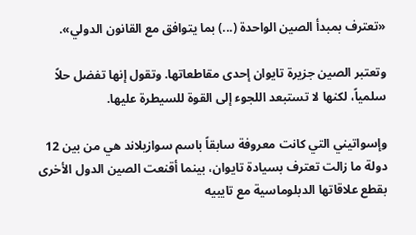«تعترف بمبدأ الصين الواحدة (...) بما يتوافق مع القانون الدولي».

وتعتبر الصين جزيرة تايوان إحدى مقاطعاتها. وتقول إنها تفضل حلاً سلمياً، لكنها لا تستبعد اللجوء إلى القوة للسيطرة عليها.

وإسواتيني التي كانت معروفة سابقاً باسم سوازيلاند هي من بين 12 دولة ما زالت تعترف بسيادة تايوان، بينما أقنعت الصين الدول الأخرى بقطع علاقاتها الدبلوماسية مع تايبيه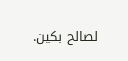لصالح بكين.